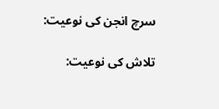سرچ انجن کی نوعیت:

تلاش کی نوعیت: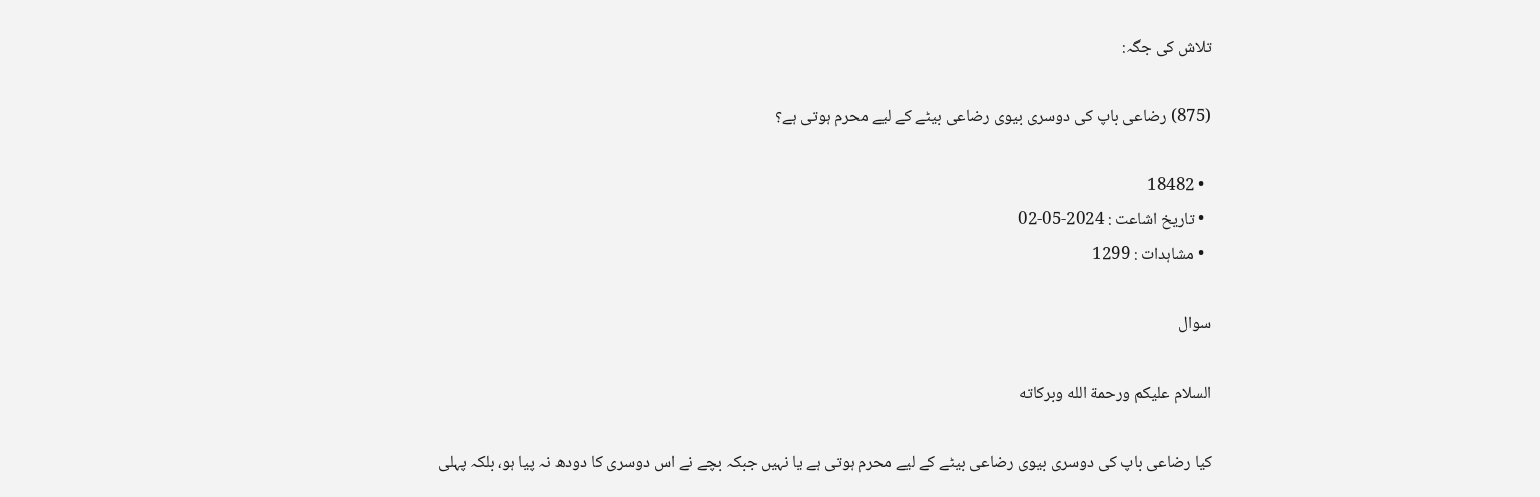تلاش کی جگہ:

(875) رضاعی باپ کی دوسری بیوی رضاعی بیٹے کے لیے محرم ہوتی ہے؟

  • 18482
  • تاریخ اشاعت : 2024-05-02
  • مشاہدات : 1299

سوال

السلام عليكم ورحمة الله وبركاته

کیا رضاعی باپ کی دوسری بیوی رضاعی بیٹے کے لیے محرم ہوتی ہے یا نہیں جبکہ بچے نے اس دوسری کا دودھ نہ پیا ہو، بلکہ پہلی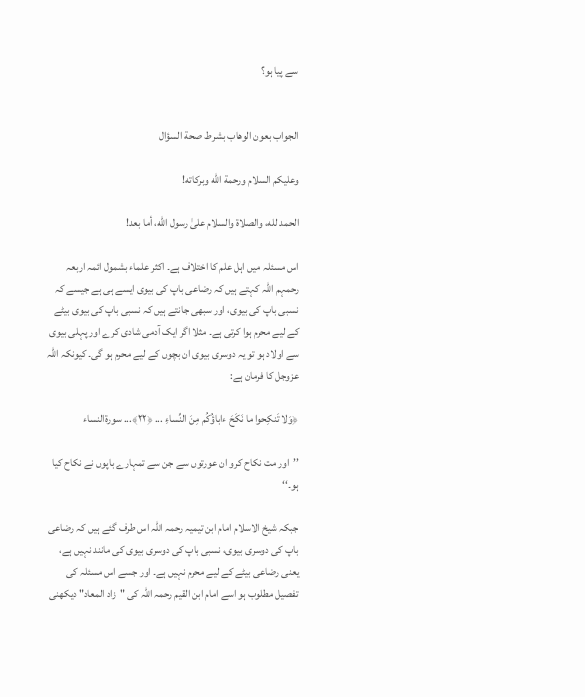سے پیا ہو؟


الجواب بعون الوهاب بشرط صحة السؤال

وعلیکم السلام ورحمة الله وبرکاته!

الحمد لله، والصلاة والسلام علىٰ رسول الله، أما بعد!

اس مسئلہ میں اہل علم کا اختلاف ہے۔ اکثر علماء بشمول ائمہ اربعہ رحمہم اللہ کہتے ہیں کہ رضاعی باپ کی بیوی ایسے ہی ہے جیسے کہ نسبی باپ کی بیوی، اور سبھی جانتے ہیں کہ نسبی باپ کی بیوی بیٹے کے لیے محرم ہوا کرتی ہے۔ مثلا اگر ایک آدمی شادی کرے اور پہلی بیوی سے اولاد ہو تو یہ دوسری بیوی ان بچوں کے لیے محرم ہو گی۔ کیونکہ اللہ عزوجل کا فرمان ہے:

﴿وَلا تَنكِحوا ما نَكَحَ ءاباؤُكُم مِنَ النِّساءِ ... ﴿٢٢﴾... سورةالنساء

’’اور مت نکاح کرو ان عورتوں سے جن سے تمہارے باپوں نے نکاح کیا ہو۔‘‘

جبکہ شیخ الاسلام امام ابن تیمیہ رحمہ اللہ اس طرف گئے ہیں کہ رضاعی باپ کی دوسری بیوی، نسبی باپ کی دوسری بیوی کی مانند نہیں ہے، یعنی رضاعی بیٹے کے لیے محرم نہیں ہے۔ اور جسے اس مسئلہ کی تفصیل مطلوب ہو اسے امام ابن القیم رحمہ اللہ کی "زاد المعاد" دیکھنی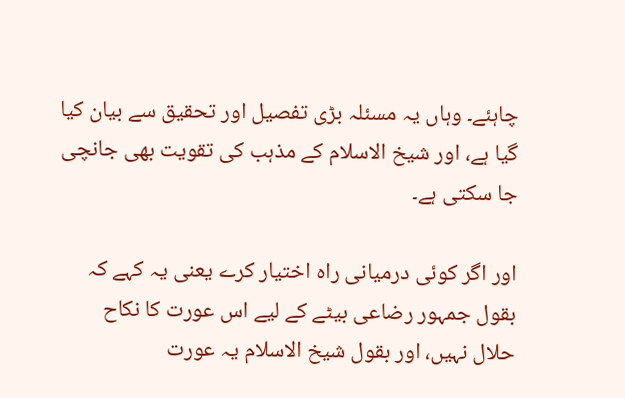چاہئے۔ وہاں یہ مسئلہ بڑی تفصیل اور تحقیق سے بیان کیا گیا ہے، اور شیخ الاسلام کے مذہب کی تقویت بھی جانچی جا سکتی ہے۔

اور اگر کوئی درمیانی راہ اختیار کرے یعنی یہ کہے کہ بقول جمہور رضاعی بیٹے کے لیے اس عورت کا نکاح حلال نہیں، اور بقول شیخ الاسلام یہ عورت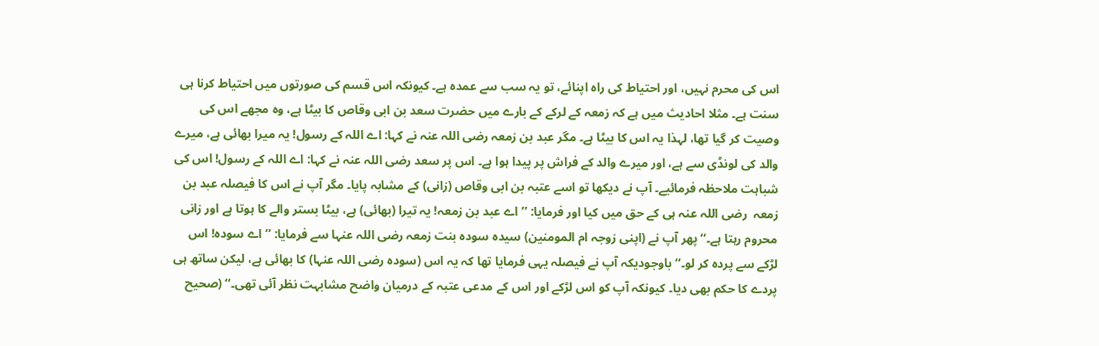اس کی محرم نہیں، اور احتیاط کی راہ اپنائے، تو یہ سب سے عمدہ ہے۔ کیونکہ اس قسم کی صورتوں میں احتیاط کرنا ہی سنت ہے۔ مثلا احادیث میں ہے کہ زمعہ کے لرکے کے بارے میں حضرت سعد بن ابی وقاص کا بیٹا ہے، وہ مجھے اس کی وصیت کر گیا تھا، لہذا یہ اس کا بیٹا ہے۔ مگر عبد بن زمعہ رضی اللہ عنہ نے کہا: اے اللہ کے رسول! یہ میرا بھائی ہے، میرے والد کی لونڈی سے ہے، اور میرے والد کے فراش پر پیدا ہوا ہے۔ اس پر سعد رضی اللہ عنہ نے کہا: اے اللہ کے رسول! اس کی شباہت ملاحظہ فرمائیے۔ آپ نے دیکھا تو اسے عتبہ بن ابی وقاص (زانی) کے مشابہ پایا۔ مگر آپ نے اس کا فیصلہ عبد بن زمعہ  رضی اللہ عنہ ہی کے حق میں کیا اور فرمایا: ’’اے عبد بن زمعہ! یہ تیرا (بھائی) ہے، بیٹا بستر والے کا ہوتا ہے اور زانی محروم رہتا ہے۔‘‘ پھر آپ نے (اپنی زوجہ ام المومنین) سیدہ سودہ بنت زمعہ رضی اللہ عنہا سے فرمایا: ’’اے سودہ! اس لڑکے سے پردہ کر لو۔‘‘ باوجودیکہ آپ نے فیصلہ یہی فرمایا تھا کہ یہ اس (سودہ رضی اللہ عنہا) کا بھائی ہے، لیکن ساتھ ہی پردے کا حکم بھی دیا۔ کیونکہ آپ کو اس لڑکے اور اس کے مدعی عتبہ کے درمیان واضح مشابہت نظر آئی تھی۔‘‘ (صحیح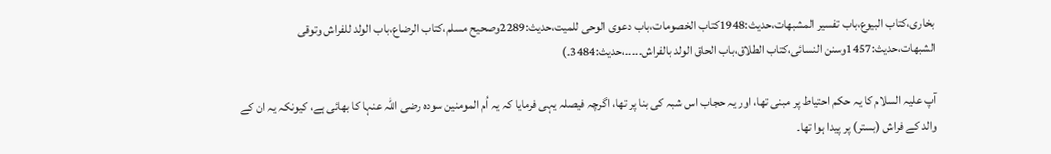بخاری،کتاب البیوع،باب تفسیر المشبھات،حدیث:1948کتاب الخصومات،باب دعوی الوحی للمیت،حدیث:2289وصحیح مسلم،کتاب الرضاع،باب الولد للفراش وتوقی الشبھات،حدیث:1457وسنن النسائی،کتاب الطلاق،باب الحاق الولد بالفراش۔۔۔۔۔،حدیث:3484۔)

آپ علیہ السلام کا یہ حکم احتیاط پر مبنی تھا، اور یہ حجاب اس شبہ کی بنا پر تھا، اگرچہ فیصلہ یہی فرمایا کہ یہ اُم المومنین سودہ رضی اللہ عنہا کا بھائی ہے، کیونکہ یہ ان کے والد کے فراش (بستر) پر پیدا ہوا تھا۔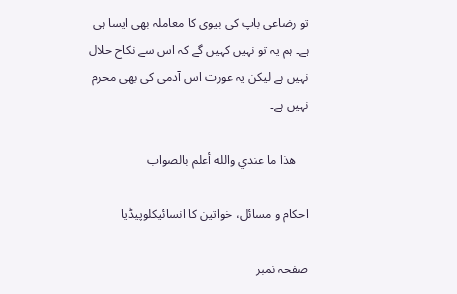تو رضاعی باپ کی بیوی کا معاملہ بھی ایسا ہی ہے۔ ہم یہ تو نہیں کہیں گے کہ اس سے نکاح حلال نہیں ہے لیکن یہ عورت اس آدمی کی بھی محرم نہیں ہے۔

    ھذا ما عندي والله أعلم بالصواب

احکام و مسائل، خواتین کا انسائیکلوپیڈیا

صفحہ نمبر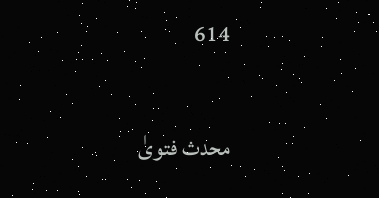614

محدث فتویٰ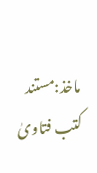ماخذ:مستند کتب فتاویٰ